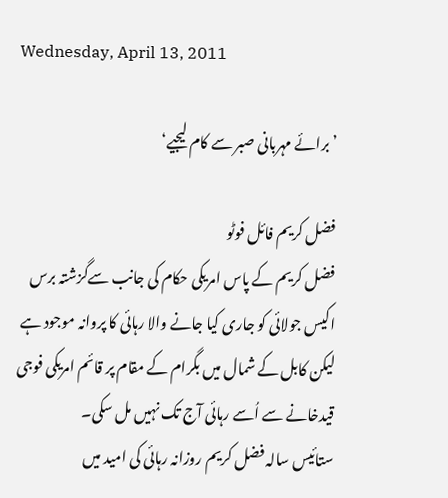Wednesday, April 13, 2011

’برائے مہربانی صبر سے کام لیجیے‘

فضل کریم فائل فوٹو
فضل کریم کے پاس امریکی حکام کی جانب سےگزشتہ برس اکیس جولائی کو جاری کیا جانے والا رہائی کا پروانہ موجود ہے لیکن کابل کے شمال میں بگرام کے مقام پر قائم امریکی فوجی قیدخانے سے اُسے رہائی آج تک نہیں مل سکی۔
ستائیس سالہ فضل کریم روزانہ رہائی کی امید میں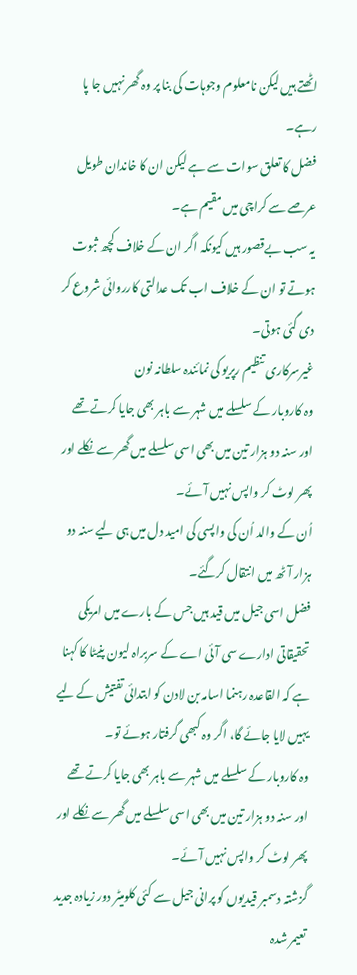اٹھتے ہیں لیکن نامعلوم وجوہات کی بنا پر وہ گھر نہیں جا پا رہے۔
فضل کا تعلق سوات سے ہے لیکن ان کا خاندان طویل عرصے سے کراچی میں مقیم ہے۔
یہ سب بےقصور ہیں کیونکہ اگر ان کے خلاف کچھ ثبوت ہوتے تو ان کے خلاف اب تک عدالتی کارروائی شروع کر دی گئی ہوتی۔
غیرسرکاری تنظیم رپریو کی نمائندہ سلطانہ نون
وہ کاروبار کے سلسلے میں شہر سے باہر بھی جایا کرتے تھے اور سنہ دو ہزار تین میں بھی اسی سلسلے میں گھر سے نکلے اور پھر لوٹ کر واپس نہیں آئے۔
اُن کے والد اُن کی واپسی کی امید دل میں ہی لیے سنہ دو ہزار آٹھ میں انتقال کرگئے۔
فضل اسی جیل میں قید ہیں جس کے بارے میں امریکی تحقیقاتی ادارے سی آئی اے کے سربراہ لیون پنیٹا کا کہنا ہے کہ القاعدہ رہنما اسامہ بن لادن کو ابتدائی تفتیش کے لیے یہیں لایا جائے گا، اگر وہ کبھی گرفتار ہوئے تو۔
وہ کاروبار کے سلسلے میں شہر سے باہر بھی جایا کرتے تھے اور سنہ دو ہزار تین میں بھی اسی سلسلے میں گھر سے نکلے اور پھر لوٹ کر واپس نہیں آئے۔
گزشتہ دسمبر قیدیوں کو پرانی جیل سے کئی کلومیٹر دور زیادہ جدید تعیمر شدہ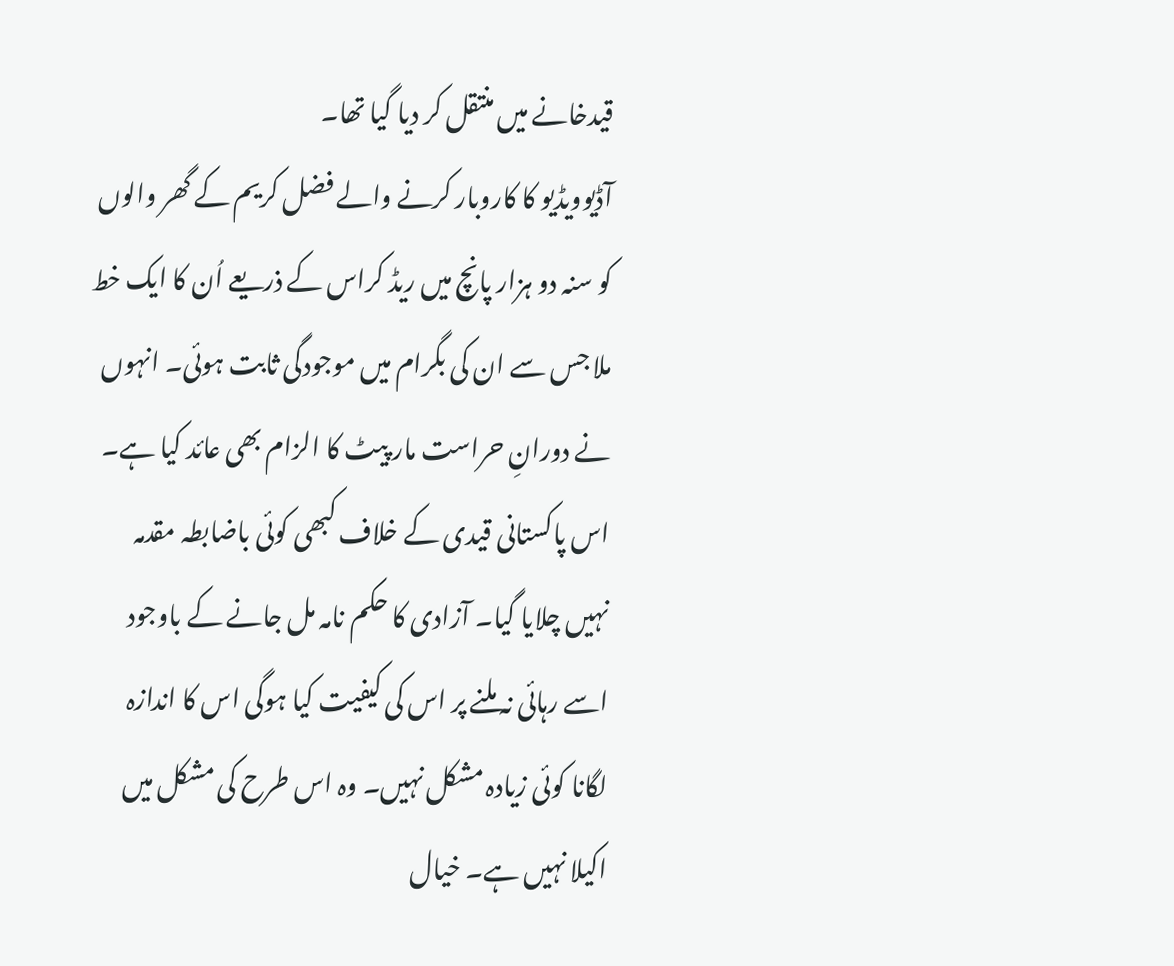قیدخانے میں منتقل کر دیا گیا تھا۔
آڈیوویڈیو کا کاروبار کرنے والے فضل کریم کے گھر والوں کو سنہ دو ہزار پانچ میں ریڈ کراس کے ذریعے اُن کا ایک خط ملا جس سے ان کی بگرام میں موجودگی ثابت ہوئی۔ انہوں نے دورانِ حراست مار پیٹ کا الزام بھی عائد کیا ہے۔
اس پاکستانی قیدی کے خلاف کبھی کوئی باضابطہ مقدمہ نہیں چلایا گیا۔ آزادی کا حکم نامہ مل جانے کے باوجود اسے رہائی نہ ملنے پر اس کی کیفیت کیا ہوگی اس کا اندازہ لگانا کوئی زیادہ مشکل نہیں۔ وہ اس طرح کی مشکل میں اکیلا نہیں ہے۔ خیال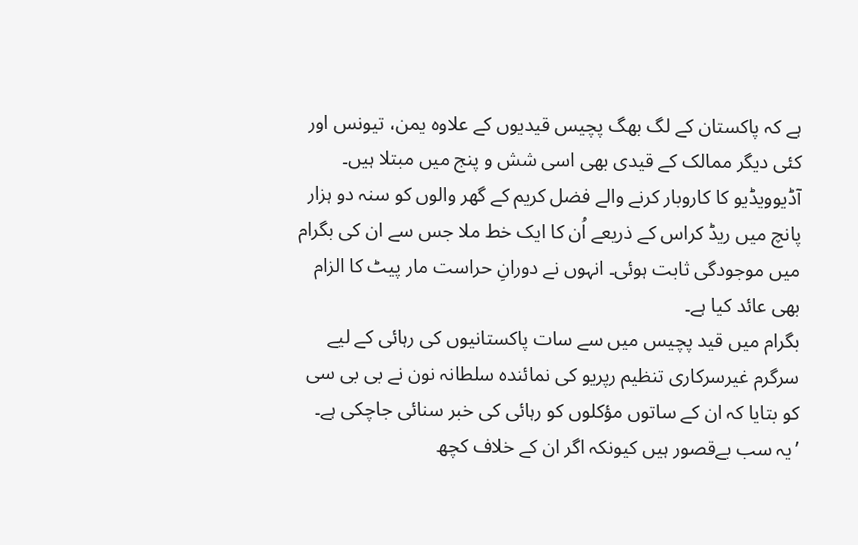ہے کہ پاکستان کے لگ بھگ پچیس قیدیوں کے علاوہ یمن، تیونس اور کئی دیگر ممالک کے قیدی بھی اسی شش و پنج میں مبتلا ہیں۔
آڈیوویڈیو کا کاروبار کرنے والے فضل کریم کے گھر والوں کو سنہ دو ہزار پانچ میں ریڈ کراس کے ذریعے اُن کا ایک خط ملا جس سے ان کی بگرام میں موجودگی ثابت ہوئی۔ انہوں نے دورانِ حراست مار پیٹ کا الزام بھی عائد کیا ہے۔
بگرام میں قید پچیس میں سے سات پاکستانیوں کی رہائی کے لیے سرگرم غیرسرکاری تنظیم رپریو کی نمائندہ سلطانہ نون نے بی بی سی کو بتایا کہ ان کے ساتوں مؤکلوں کو رہائی کی خبر سنائی جاچکی ہے۔ ’یہ سب بےقصور ہیں کیونکہ اگر ان کے خلاف کچھ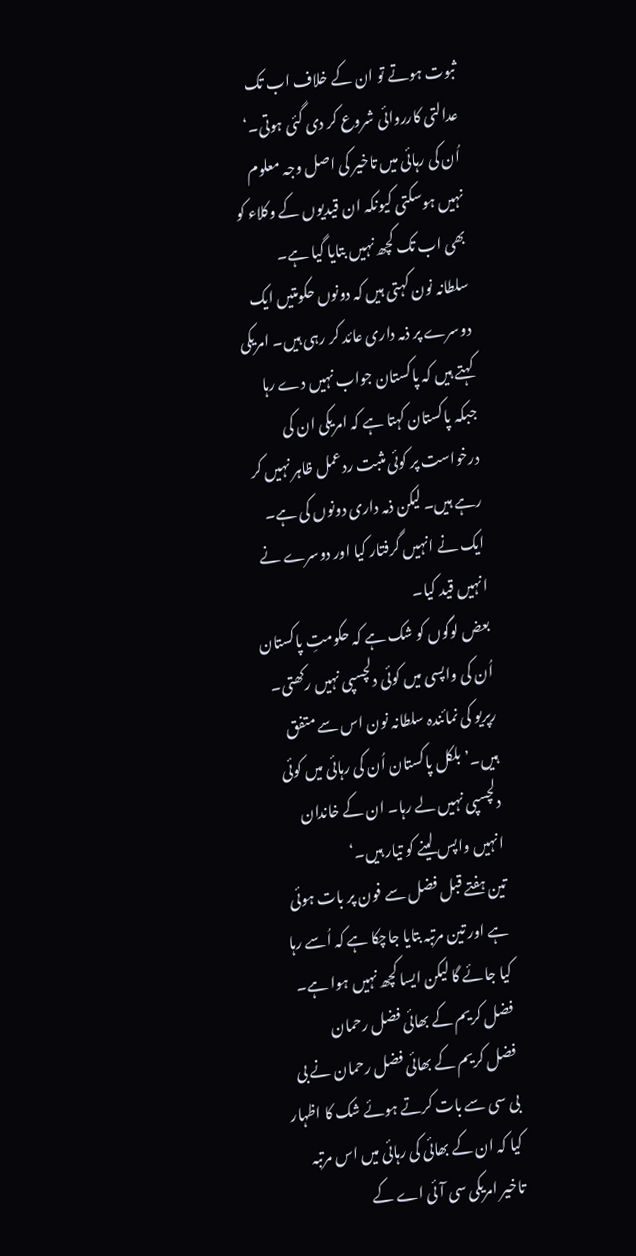ثبوت ہوتے تو ان کے خلاف اب تک عدالتی کارروائی شروع کر دی گئی ہوتی۔‘
اُن کی رہائی میں تاخیر کی اصل وجہ معلوم نہیں ہوسکتی کیونکہ ان قیدیوں کے وکلاء کو بھی اب تک کچھ نہیں بتایا گیا ہے۔
سلطانہ نون کہتی ہیں کہ دونوں حکومتیں ایک دوسرے پر ذمہ داری عائد کر رہی ہیں۔ امریکی کہتے ہیں کہ پاکستان جواب نہیں دے رہا جبکہ پاکستان کہتا ہے کہ امریکی ان کی درخواست پر کوئی مثبت ردعمل ظاہر نہیں کر رہے ہیں۔ لیکن ذمہ داری دونوں کی ہے۔ ایک نے انہیں گرفتار کیا اور دوسرے نے انہیں قید کیا۔
بعض لوگوں کو شک ہے کہ حکومتِ پاکستان اُن کی واپسی میں کوئی دلچسپی نہیں رکھتی۔ رپریو کی نمائندہ سلطانہ نون اس سے متفق ہیں۔’بلکل پاکستان اُن کی رہائی میں کوئی دلچسپی نہیں لے رہا۔ ان کے خاندان انہیں واپس لینے کو تیار ہیں۔‘
تین ہفتے قبل فضل سے فون پر بات ہوئی ہے اور تین مرتبہ بتایا جاچکا ہے کہ اُسے رہا کیا جائے گا لیکن ایسا کچھ نہیں ہوا ہے۔
فضل کریم کے بھائی فضل رحمان
فضل کریم کے بھائی فضل رحمان نے بی بی سی سے بات کرتے ہوئے شک کا اظہار کیا کہ ان کے بھائی کی رہائی میں اس مرتبہ تاخیر امریکی سی آئی اے کے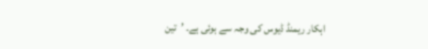اہکار ریمنڈ ڈیوس کی وجہ سے ہوئی ہے۔ ’تین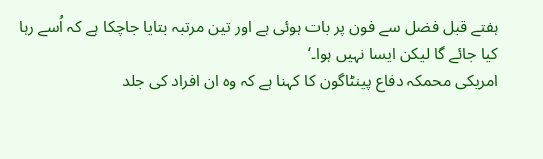ہفتے قبل فضل سے فون پر بات ہوئی ہے اور تین مرتبہ بتایا جاچکا ہے کہ اُسے رہا کیا جائے گا لیکن ایسا نہیں ہوا۔‘
امریکی محمکہ دفاع پینٹاگون کا کہنا ہے کہ وہ ان افراد کی جلد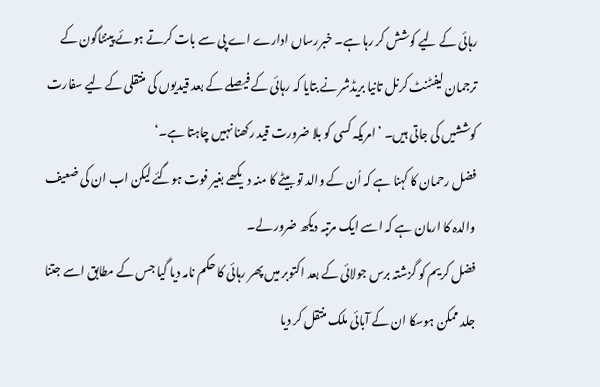رہائی کے لیے کوشش کر رہا ہے۔ خبررساں ادارے اے پی سے بات کرتے ہوئے پینٹاگون کے ترجمان لیفٹنٹ کرنل تانیا بریڈشر نے بتایا کہ رہائی کے فیصلے کے بعد قیدیوں کی منتقلی کے لیے سفارت کوششیں کی جاتی ہیں۔ ’امریکہ کسی کو بلا ضرورت قید رکھنا نہیں چاہتا ہے۔‘
فضل رحمان کا کہنا ہے کہ اُن کے والد تو بیٹے کا منہ دیکھے بغیر فوت ہوگئے لیکن اب ان کی ضعیف والدہ کا ارمان ہے کہ اسے ایک مرتبہ دیکھ ضرور لے۔
فضل کریم کو گزشتہ برس جولائی کے بعد اکتوبر میں پھر رہائی کا حکم نامہ دیا گیا جس کے مطابق اسے جتنا جلد ممکن ہوسکا ان کے آبائی ملک منتقل کر دیا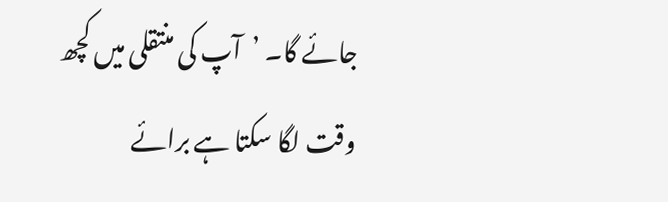جائے گا۔ ’آپ کی منتقلی میں کچھ وقت لگا سکتا ہے برائے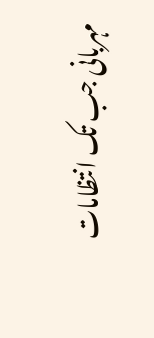مہربانی جب تک انتظامات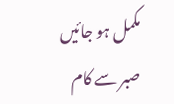مکمل ہو جائیں صبر سے کام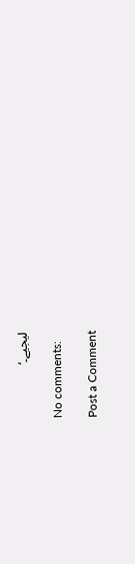لیجیے۔‘

No comments:

Post a Comment